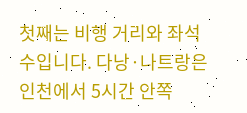첫째는 비행 거리와 좌석 수입니다. 다낭·나트랑은 인천에서 5시간 안쪽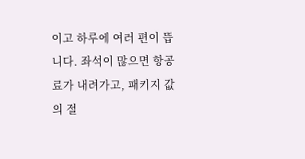이고 하루에 여러 편이 뜹니다. 좌석이 많으면 항공료가 내려가고, 패키지 값의 절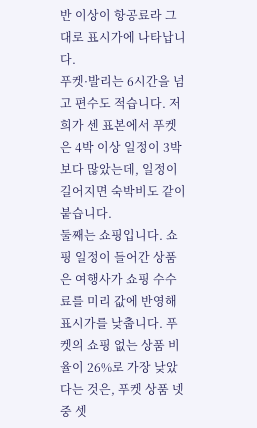반 이상이 항공료라 그대로 표시가에 나타납니다.
푸켓·발리는 6시간을 넘고 편수도 적습니다. 저희가 센 표본에서 푸켓은 4박 이상 일정이 3박보다 많았는데, 일정이 길어지면 숙박비도 같이 붙습니다.
둘째는 쇼핑입니다. 쇼핑 일정이 들어간 상품은 여행사가 쇼핑 수수료를 미리 값에 반영해 표시가를 낮춥니다. 푸켓의 쇼핑 없는 상품 비율이 26%로 가장 낮았다는 것은, 푸켓 상품 넷 중 셋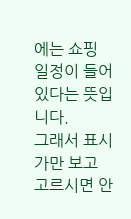에는 쇼핑 일정이 들어 있다는 뜻입니다.
그래서 표시가만 보고 고르시면 안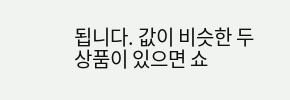됩니다. 값이 비슷한 두 상품이 있으면 쇼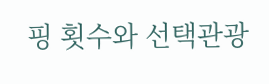핑 횟수와 선택관광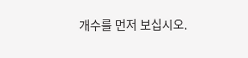개수를 먼저 보십시오.